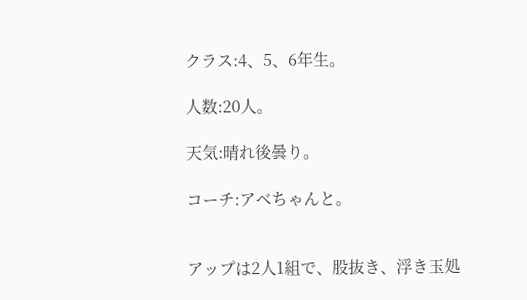クラス:4、5、6年生。

人数:20人。

天気:晴れ後曇り。

コーチ:アベちゃんと。


アップは2人1組で、股抜き、浮き玉処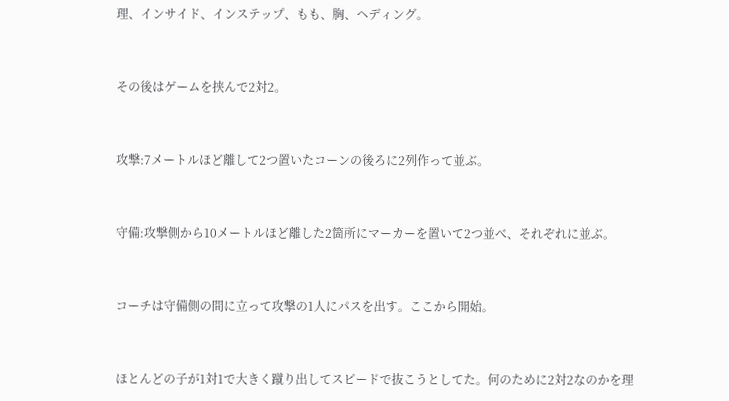理、インサイド、インステップ、もも、胸、ヘディング。


その後はゲームを挟んで2対2。


攻撃:7メートルほど離して2つ置いたコーンの後ろに2列作って並ぶ。


守備:攻撃側から10メートルほど離した2箇所にマーカーを置いて2つ並べ、それぞれに並ぶ。


コーチは守備側の間に立って攻撃の1人にパスを出す。ここから開始。


ほとんどの子が1対1で大きく蹴り出してスピードで抜こうとしてた。何のために2対2なのかを理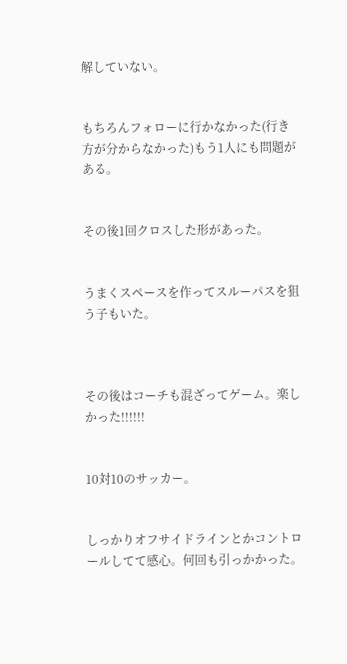解していない。


もちろんフォローに行かなかった(行き方が分からなかった)もう1人にも問題がある。


その後1回クロスした形があった。


うまくスペースを作ってスルーパスを狙う子もいた。



その後はコーチも混ざってゲーム。楽しかった!!!!!!


10対10のサッカー。


しっかりオフサイドラインとかコントロールしてて感心。何回も引っかかった。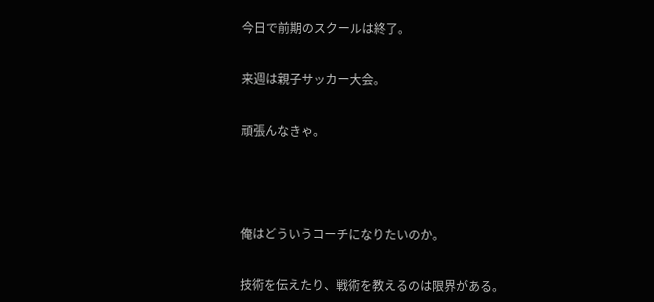今日で前期のスクールは終了。


来週は親子サッカー大会。


頑張んなきゃ。





俺はどういうコーチになりたいのか。


技術を伝えたり、戦術を教えるのは限界がある。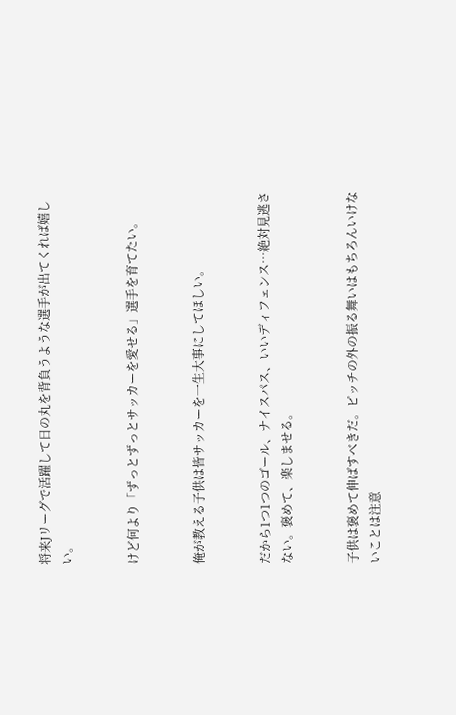将来Jリーグで活躍して日の丸を背負うような選手が出てくれば嬉しい。


けど何より「ずっとずっとサッカーを愛せる」選手を育てたい。


俺が教える子供は皆サッカーを一生大事にしてほしい。


だから1つ1つのゴール、ナイスパス、いいディフェンス…絶対見逃さない。褒めて、楽しませる。


子供は褒めて伸ばすべきだ。ピッチの外の振る舞いはもちろんいけないことは注意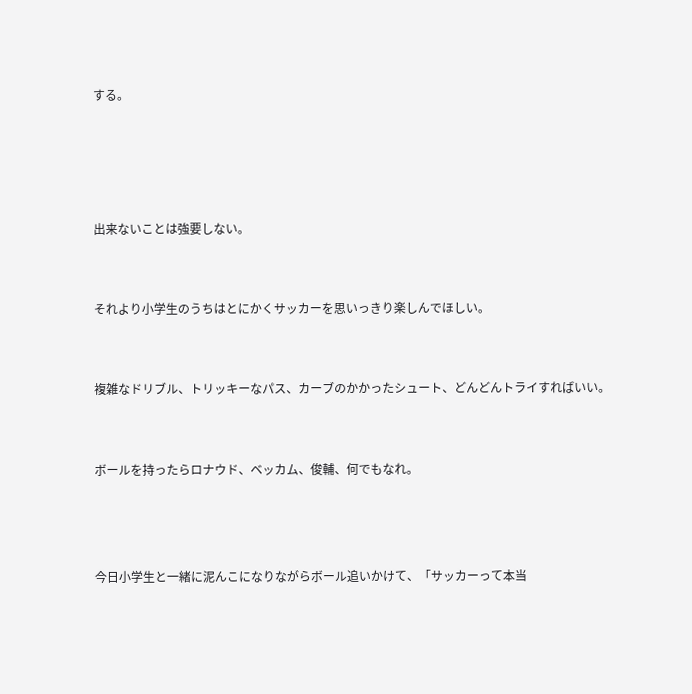する。




出来ないことは強要しない。


それより小学生のうちはとにかくサッカーを思いっきり楽しんでほしい。


複雑なドリブル、トリッキーなパス、カーブのかかったシュート、どんどんトライすればいい。


ボールを持ったらロナウド、ベッカム、俊輔、何でもなれ。



今日小学生と一緒に泥んこになりながらボール追いかけて、「サッカーって本当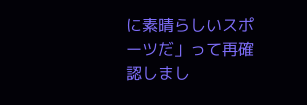に素晴らしいスポーツだ」って再確認しまし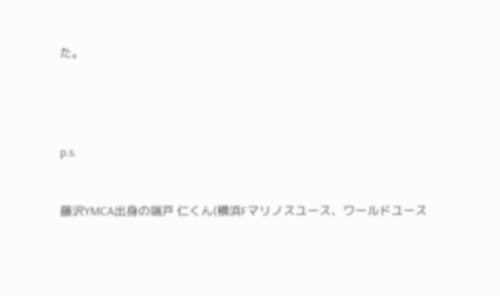た。




p.s.


藤沢YMCA出身の端戸 仁くん(横浜Fマリノスユース、ワールドユース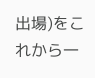出場)をこれから一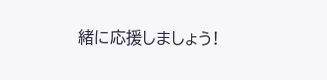緒に応援しましょう!